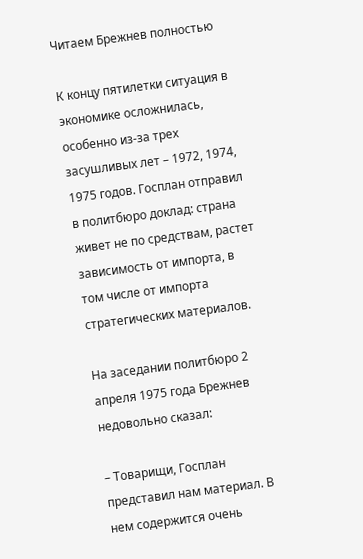Читаем Брежнев полностью

К концу пятилетки ситуация в экономике осложнилась, особенно из-за трех засушливых лет – 1972, 1974, 1975 годов. Госплан отправил в политбюро доклад: страна живет не по средствам, растет зависимость от импорта, в том числе от импорта стратегических материалов.

На заседании политбюро 2 апреля 1975 года Брежнев недовольно сказал:

– Товарищи, Госплан представил нам материал. В нем содержится очень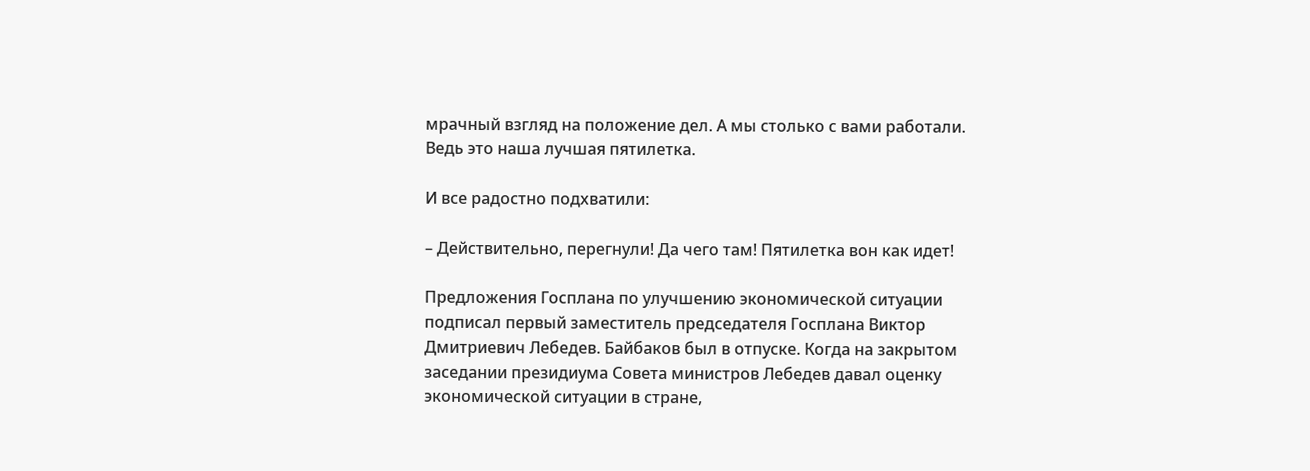мрачный взгляд на положение дел. А мы столько с вами работали. Ведь это наша лучшая пятилетка.

И все радостно подхватили:

– Действительно, перегнули! Да чего там! Пятилетка вон как идет!

Предложения Госплана по улучшению экономической ситуации подписал первый заместитель председателя Госплана Виктор Дмитриевич Лебедев. Байбаков был в отпуске. Когда на закрытом заседании президиума Совета министров Лебедев давал оценку экономической ситуации в стране,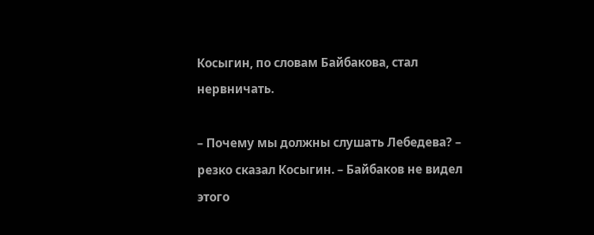Косыгин, по словам Байбакова, стал нервничать.

– Почему мы должны слушать Лебедева? – резко сказал Косыгин. – Байбаков не видел этого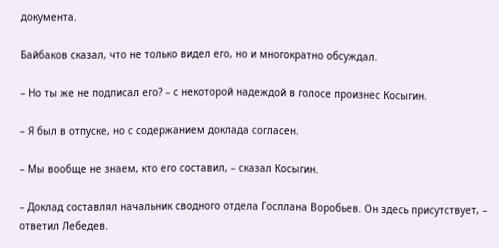документа.

Байбаков сказал, что не только видел его, но и многократно обсуждал.

– Но ты же не подписал его? – с некоторой надеждой в голосе произнес Косыгин.

– Я был в отпуске, но с содержанием доклада согласен.

– Мы вообще не знаем, кто его составил, – сказал Косыгин.

– Доклад составлял начальник сводного отдела Госплана Воробьев. Он здесь присутствует, – ответил Лебедев.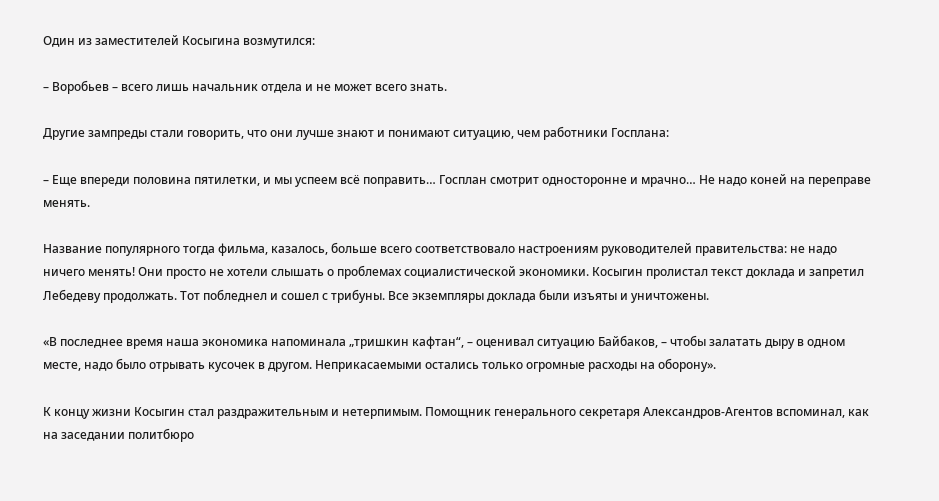Один из заместителей Косыгина возмутился:

– Воробьев – всего лишь начальник отдела и не может всего знать.

Другие зампреды стали говорить, что они лучше знают и понимают ситуацию, чем работники Госплана:

– Еще впереди половина пятилетки, и мы успеем всё поправить… Госплан смотрит односторонне и мрачно… Не надо коней на переправе менять.

Название популярного тогда фильма, казалось, больше всего соответствовало настроениям руководителей правительства: не надо ничего менять! Они просто не хотели слышать о проблемах социалистической экономики. Косыгин пролистал текст доклада и запретил Лебедеву продолжать. Тот побледнел и сошел с трибуны. Все экземпляры доклада были изъяты и уничтожены.

«В последнее время наша экономика напоминала „тришкин кафтан“, – оценивал ситуацию Байбаков, – чтобы залатать дыру в одном месте, надо было отрывать кусочек в другом. Неприкасаемыми остались только огромные расходы на оборону».

К концу жизни Косыгин стал раздражительным и нетерпимым. Помощник генерального секретаря Александров-Агентов вспоминал, как на заседании политбюро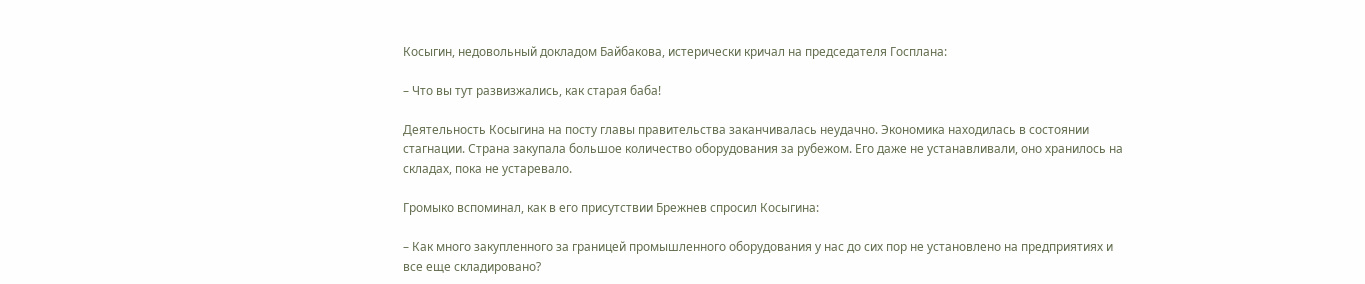Косыгин, недовольный докладом Байбакова, истерически кричал на председателя Госплана:

– Что вы тут развизжались, как старая баба!

Деятельность Косыгина на посту главы правительства заканчивалась неудачно. Экономика находилась в состоянии стагнации. Страна закупала большое количество оборудования за рубежом. Его даже не устанавливали, оно хранилось на складах, пока не устаревало.

Громыко вспоминал, как в его присутствии Брежнев спросил Косыгина:

– Как много закупленного за границей промышленного оборудования у нас до сих пор не установлено на предприятиях и все еще складировано?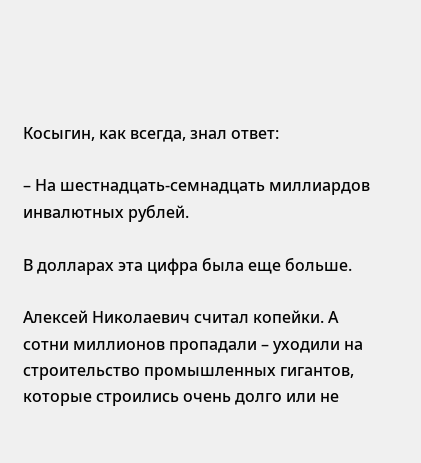Косыгин, как всегда, знал ответ:

– На шестнадцать-семнадцать миллиардов инвалютных рублей.

В долларах эта цифра была еще больше.

Алексей Николаевич считал копейки. А сотни миллионов пропадали – уходили на строительство промышленных гигантов, которые строились очень долго или не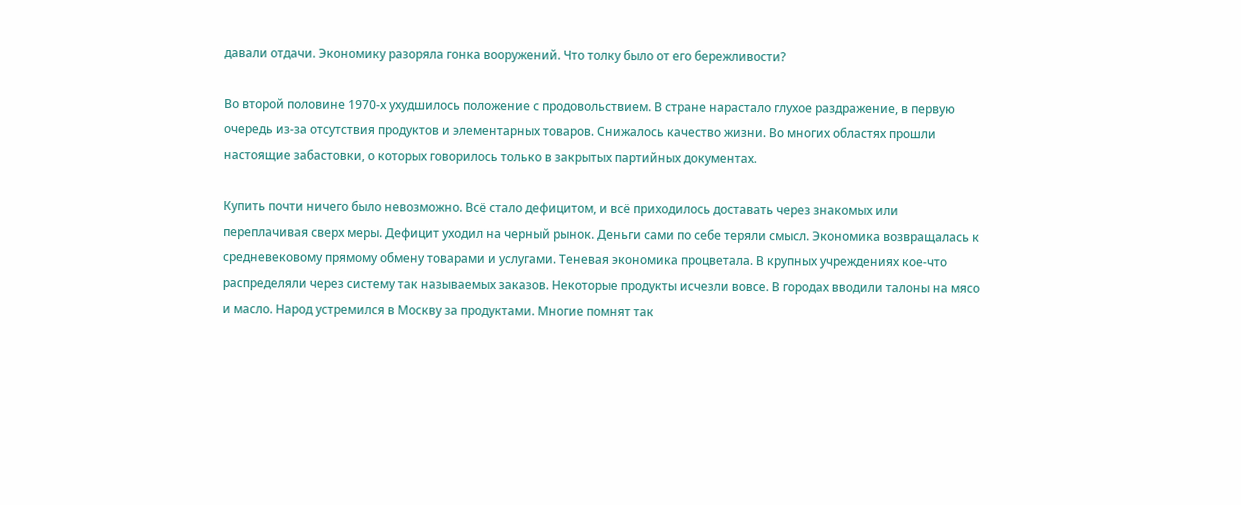давали отдачи. Экономику разоряла гонка вооружений. Что толку было от его бережливости?

Во второй половине 1970-х ухудшилось положение с продовольствием. В стране нарастало глухое раздражение, в первую очередь из-за отсутствия продуктов и элементарных товаров. Снижалось качество жизни. Во многих областях прошли настоящие забастовки, о которых говорилось только в закрытых партийных документах.

Купить почти ничего было невозможно. Всё стало дефицитом, и всё приходилось доставать через знакомых или переплачивая сверх меры. Дефицит уходил на черный рынок. Деньги сами по себе теряли смысл. Экономика возвращалась к средневековому прямому обмену товарами и услугами. Теневая экономика процветала. В крупных учреждениях кое-что распределяли через систему так называемых заказов. Некоторые продукты исчезли вовсе. В городах вводили талоны на мясо и масло. Народ устремился в Москву за продуктами. Многие помнят так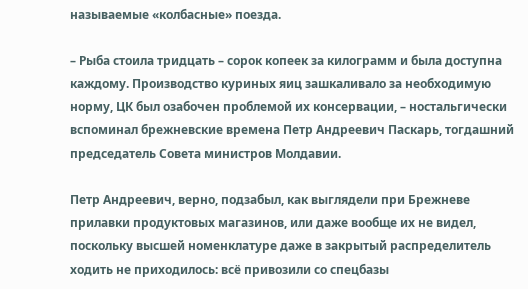называемые «колбасные» поезда.

– Рыба стоила тридцать – сорок копеек за килограмм и была доступна каждому. Производство куриных яиц зашкаливало за необходимую норму, ЦК был озабочен проблемой их консервации, – ностальгически вспоминал брежневские времена Петр Андреевич Паскарь, тогдашний председатель Совета министров Молдавии.

Петр Андреевич, верно, подзабыл, как выглядели при Брежневе прилавки продуктовых магазинов, или даже вообще их не видел, поскольку высшей номенклатуре даже в закрытый распределитель ходить не приходилось: всё привозили со спецбазы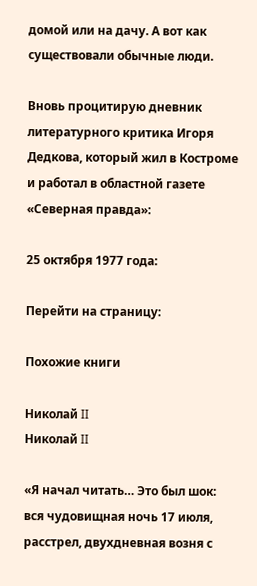домой или на дачу. А вот как существовали обычные люди.

Вновь процитирую дневник литературного критика Игоря Дедкова, который жил в Костроме и работал в областной газете «Северная правда»:

25 октября 1977 года:

Перейти на страницу:

Похожие книги

Николай II
Николай II

«Я начал читать… Это был шок: вся чудовищная ночь 17 июля, расстрел, двухдневная возня с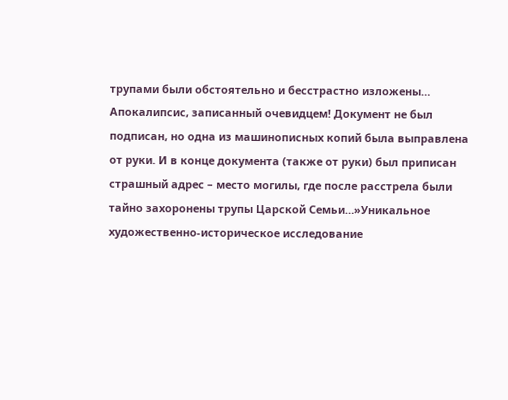трупами были обстоятельно и бесстрастно изложены… Апокалипсис, записанный очевидцем! Документ не был подписан, но одна из машинописных копий была выправлена от руки. И в конце документа (также от руки) был приписан страшный адрес – место могилы, где после расстрела были тайно захоронены трупы Царской Семьи…»Уникальное художественно-историческое исследование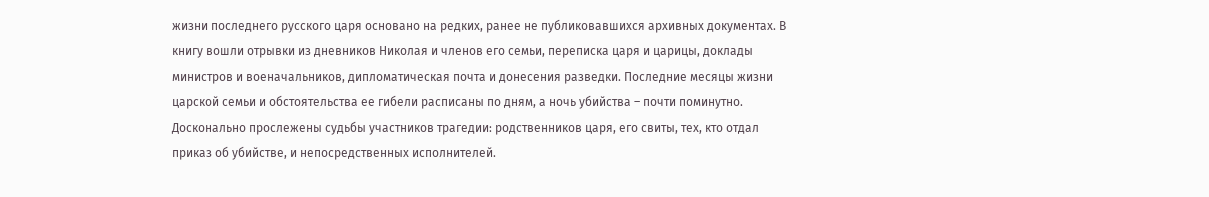жизни последнего русского царя основано на редких, ранее не публиковавшихся архивных документах. В книгу вошли отрывки из дневников Николая и членов его семьи, переписка царя и царицы, доклады министров и военачальников, дипломатическая почта и донесения разведки. Последние месяцы жизни царской семьи и обстоятельства ее гибели расписаны по дням, а ночь убийства – почти поминутно. Досконально прослежены судьбы участников трагедии: родственников царя, его свиты, тех, кто отдал приказ об убийстве, и непосредственных исполнителей.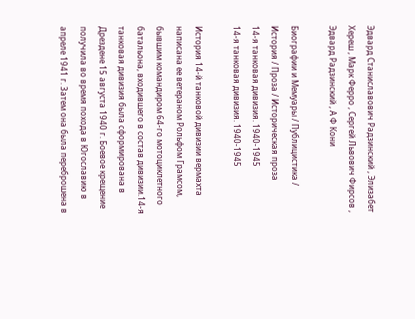Эдвард Станиславович Радзинский , Элизабет Хереш , Марк Ферро , Сергей Львович Фирсов , Эдвард Радзинский , А Ф Кони

Биографии и Мемуары / Публицистика / История / Проза / Историческая проза
14-я танковая дивизия. 1940-1945
14-я танковая дивизия. 1940-1945

История 14-й танковой дивизии вермахта написана ее ветераном Рольфом Грамсом, бывшим командиром 64-го мотоциклетного батальона, входившего в состав дивизии.14-я танковая дивизия была сформирована в Дрездене 15 августа 1940 г. Боевое крещение получила во время похода в Югославию в апреле 1941 г. Затем она была переброшена в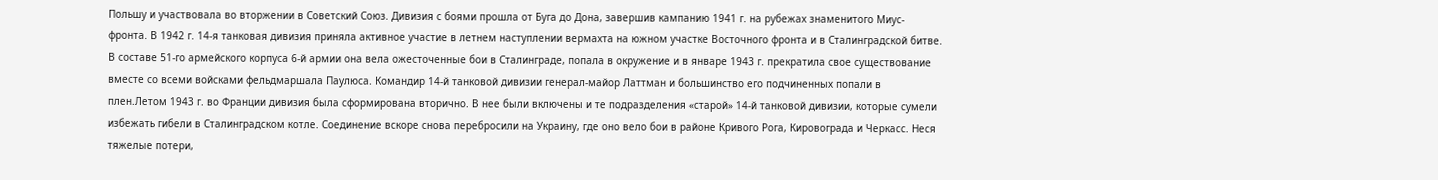Польшу и участвовала во вторжении в Советский Союз. Дивизия с боями прошла от Буга до Дона, завершив кампанию 1941 г. на рубежах знаменитого Миус-фронта. В 1942 г. 14-я танковая дивизия приняла активное участие в летнем наступлении вермахта на южном участке Восточного фронта и в Сталинградской битве. В составе 51-го армейского корпуса 6-й армии она вела ожесточенные бои в Сталинграде, попала в окружение и в январе 1943 г. прекратила свое существование вместе со всеми войсками фельдмаршала Паулюса. Командир 14-й танковой дивизии генерал-майор Латтман и большинство его подчиненных попали в плен.Летом 1943 г. во Франции дивизия была сформирована вторично. В нее были включены и те подразделения «старой» 14-й танковой дивизии, которые сумели избежать гибели в Сталинградском котле. Соединение вскоре снова перебросили на Украину, где оно вело бои в районе Кривого Рога, Кировограда и Черкасс. Неся тяжелые потери,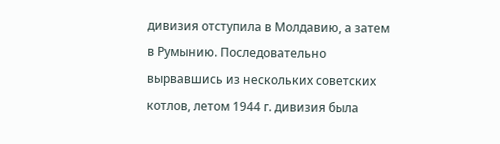дивизия отступила в Молдавию, а затем в Румынию. Последовательно вырвавшись из нескольких советских котлов, летом 1944 г. дивизия была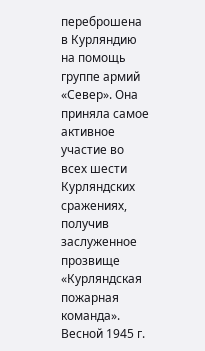переброшена в Курляндию на помощь группе армий «Север». Она приняла самое активное участие во всех шести Курляндских сражениях, получив заслуженное прозвище «Курляндская пожарная команда». Весной 1945 г.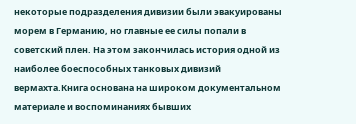некоторые подразделения дивизии были эвакуированы морем в Германию, но главные ее силы попали в советский плен. На этом закончилась история одной из наиболее боеспособных танковых дивизий вермахта.Книга основана на широком документальном материале и воспоминаниях бывших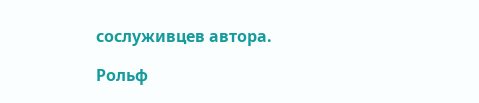сослуживцев автора.

Рольф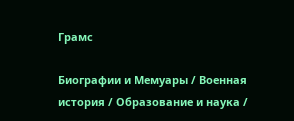Грамс

Биографии и Мемуары / Военная история / Образование и наука /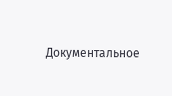Документальное